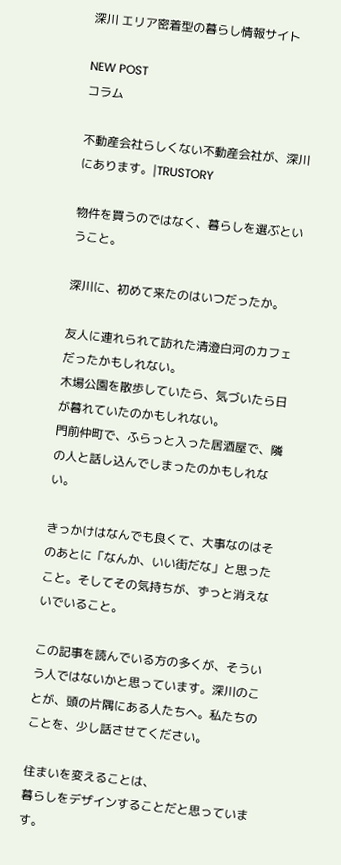深川 エリア密着型の暮らし情報サイト

NEW POST
コラム

不動産会社らしくない不動産会社が、深川にあります。|TRUSTORY

物件を買うのではなく、暮らしを選ぶということ。

深川に、初めて来たのはいつだったか。

友人に連れられて訪れた清澄白河のカフェだったかもしれない。
木場公園を散歩していたら、気づいたら日が暮れていたのかもしれない。
門前仲町で、ふらっと入った居酒屋で、隣の人と話し込んでしまったのかもしれない。

きっかけはなんでも良くて、大事なのはそのあとに「なんか、いい街だな」と思ったこと。そしてその気持ちが、ずっと消えないでいること。

この記事を読んでいる方の多くが、そういう人ではないかと思っています。深川のことが、頭の片隅にある人たちへ。私たちのことを、少し話させてください。

住まいを変えることは、
暮らしをデザインすることだと思っています。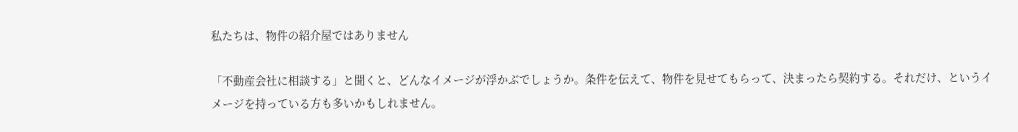私たちは、物件の紹介屋ではありません

「不動産会社に相談する」と聞くと、どんなイメージが浮かぶでしょうか。条件を伝えて、物件を見せてもらって、決まったら契約する。それだけ、というイメージを持っている方も多いかもしれません。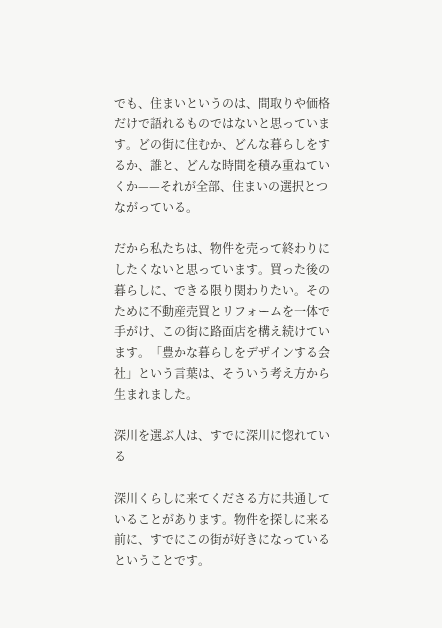でも、住まいというのは、間取りや価格だけで語れるものではないと思っています。どの街に住むか、どんな暮らしをするか、誰と、どんな時間を積み重ねていくか——それが全部、住まいの選択とつながっている。

だから私たちは、物件を売って終わりにしたくないと思っています。買った後の暮らしに、できる限り関わりたい。そのために不動産売買とリフォームを一体で手がけ、この街に路面店を構え続けています。「豊かな暮らしをデザインする会社」という言葉は、そういう考え方から生まれました。

深川を選ぶ人は、すでに深川に惚れている

深川くらしに来てくださる方に共通していることがあります。物件を探しに来る前に、すでにこの街が好きになっているということです。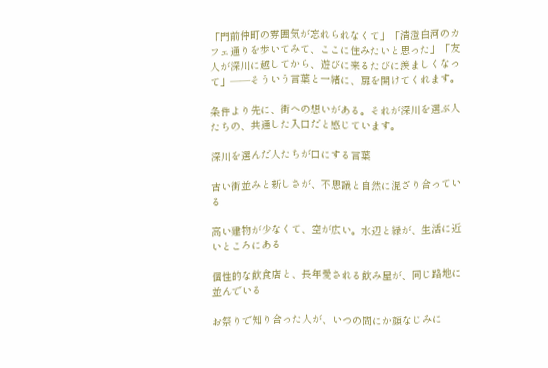「門前仲町の雰囲気が忘れられなくて」「清澄白河のカフェ通りを歩いてみて、ここに住みたいと思った」「友人が深川に越してから、遊びに来るたびに羨ましくなって」——そういう言葉と一緒に、扉を開けてくれます。

条件より先に、街への想いがある。それが深川を選ぶ人たちの、共通した入口だと感じています。

深川を選んだ人たちが口にする言葉

古い街並みと新しさが、不思議と自然に混ざり合っている

高い建物が少なくて、空が広い。水辺と緑が、生活に近いところにある

個性的な飲食店と、長年愛される飲み屋が、同じ路地に並んでいる

お祭りで知り合った人が、いつの間にか顔なじみに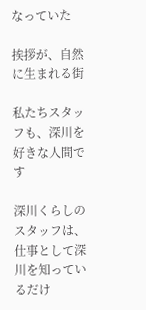なっていた

挨拶が、自然に生まれる街

私たちスタッフも、深川を好きな人間です

深川くらしのスタッフは、仕事として深川を知っているだけ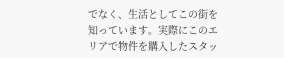でなく、生活としてこの街を知っています。実際にこのエリアで物件を購入したスタッ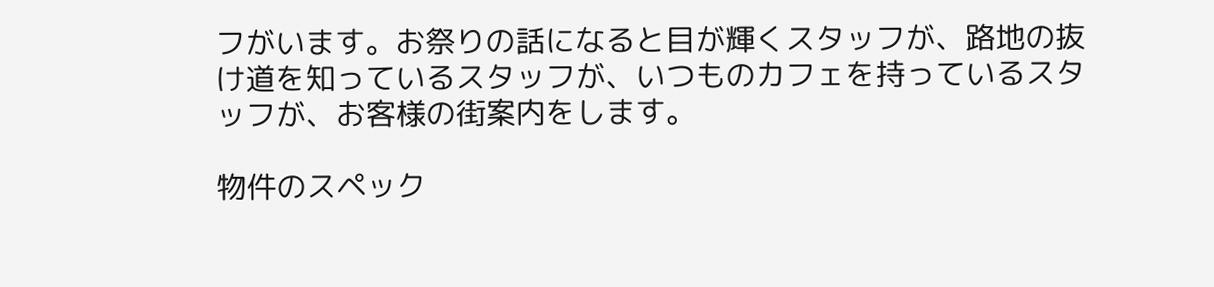フがいます。お祭りの話になると目が輝くスタッフが、路地の抜け道を知っているスタッフが、いつものカフェを持っているスタッフが、お客様の街案内をします。

物件のスペック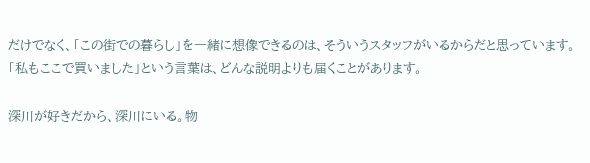だけでなく、「この街での暮らし」を一緒に想像できるのは、そういうスタッフがいるからだと思っています。「私もここで買いました」という言葉は、どんな説明よりも届くことがあります。

深川が好きだから、深川にいる。物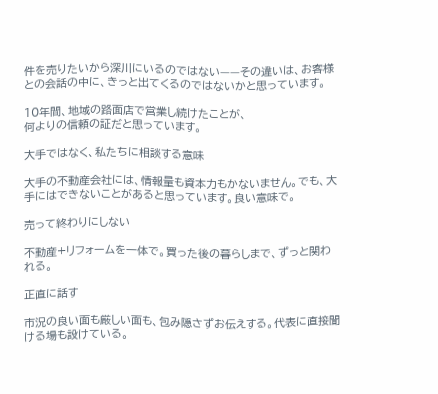件を売りたいから深川にいるのではない——その違いは、お客様との会話の中に、きっと出てくるのではないかと思っています。

10年間、地域の路面店で営業し続けたことが、
何よりの信頼の証だと思っています。

大手ではなく、私たちに相談する意味

大手の不動産会社には、情報量も資本力もかないません。でも、大手にはできないことがあると思っています。良い意味で。

売って終わりにしない

不動産+リフォームを一体で。買った後の暮らしまで、ずっと関われる。

正直に話す

市況の良い面も厳しい面も、包み隠さずお伝えする。代表に直接聞ける場も設けている。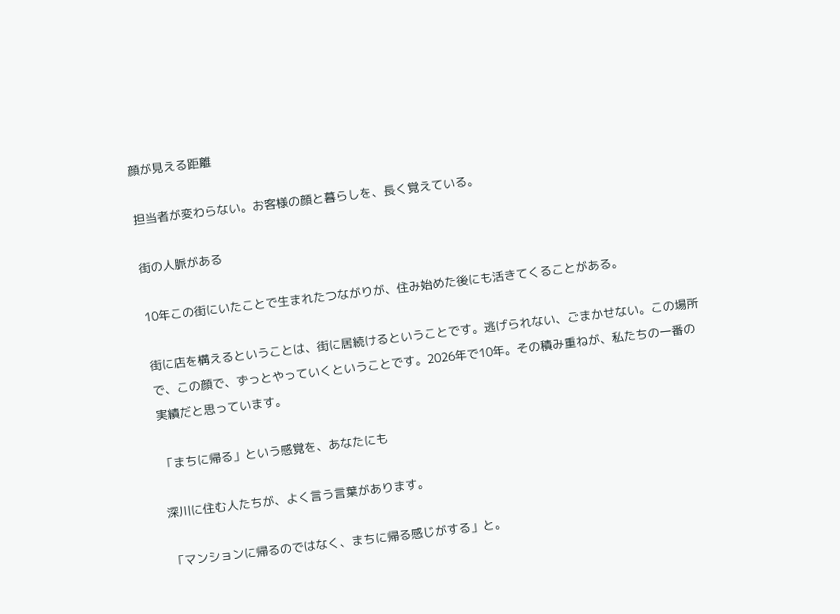顔が見える距離

担当者が変わらない。お客様の顔と暮らしを、長く覚えている。

街の人脈がある

10年この街にいたことで生まれたつながりが、住み始めた後にも活きてくることがある。

街に店を構えるということは、街に居続けるということです。逃げられない、ごまかせない。この場所で、この顔で、ずっとやっていくということです。2026年で10年。その積み重ねが、私たちの一番の実績だと思っています。

「まちに帰る」という感覚を、あなたにも

深川に住む人たちが、よく言う言葉があります。

「マンションに帰るのではなく、まちに帰る感じがする」と。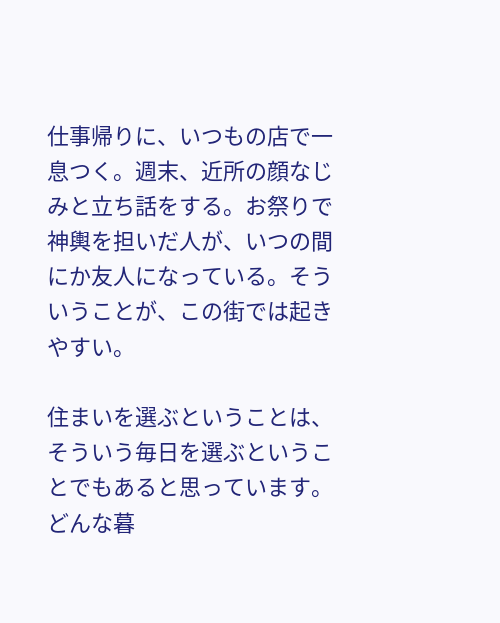仕事帰りに、いつもの店で一息つく。週末、近所の顔なじみと立ち話をする。お祭りで神輿を担いだ人が、いつの間にか友人になっている。そういうことが、この街では起きやすい。

住まいを選ぶということは、そういう毎日を選ぶということでもあると思っています。どんな暮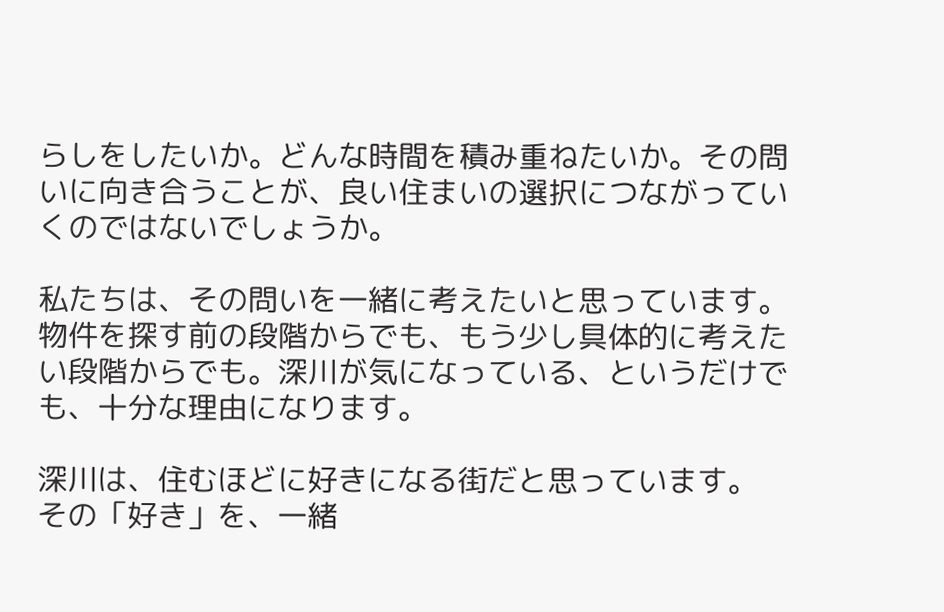らしをしたいか。どんな時間を積み重ねたいか。その問いに向き合うことが、良い住まいの選択につながっていくのではないでしょうか。

私たちは、その問いを一緒に考えたいと思っています。物件を探す前の段階からでも、もう少し具体的に考えたい段階からでも。深川が気になっている、というだけでも、十分な理由になります。

深川は、住むほどに好きになる街だと思っています。
その「好き」を、一緒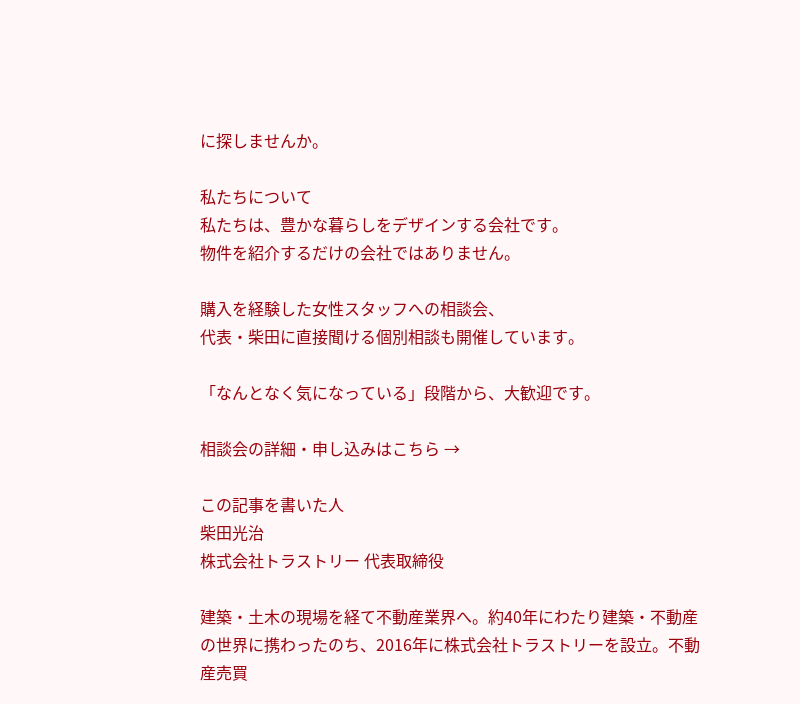に探しませんか。

私たちについて
私たちは、豊かな暮らしをデザインする会社です。
物件を紹介するだけの会社ではありません。

購入を経験した女性スタッフへの相談会、
代表・柴田に直接聞ける個別相談も開催しています。

「なんとなく気になっている」段階から、大歓迎です。

相談会の詳細・申し込みはこちら →

この記事を書いた人
柴田光治
株式会社トラストリー 代表取締役

建築・土木の現場を経て不動産業界へ。約40年にわたり建築・不動産の世界に携わったのち、2016年に株式会社トラストリーを設立。不動産売買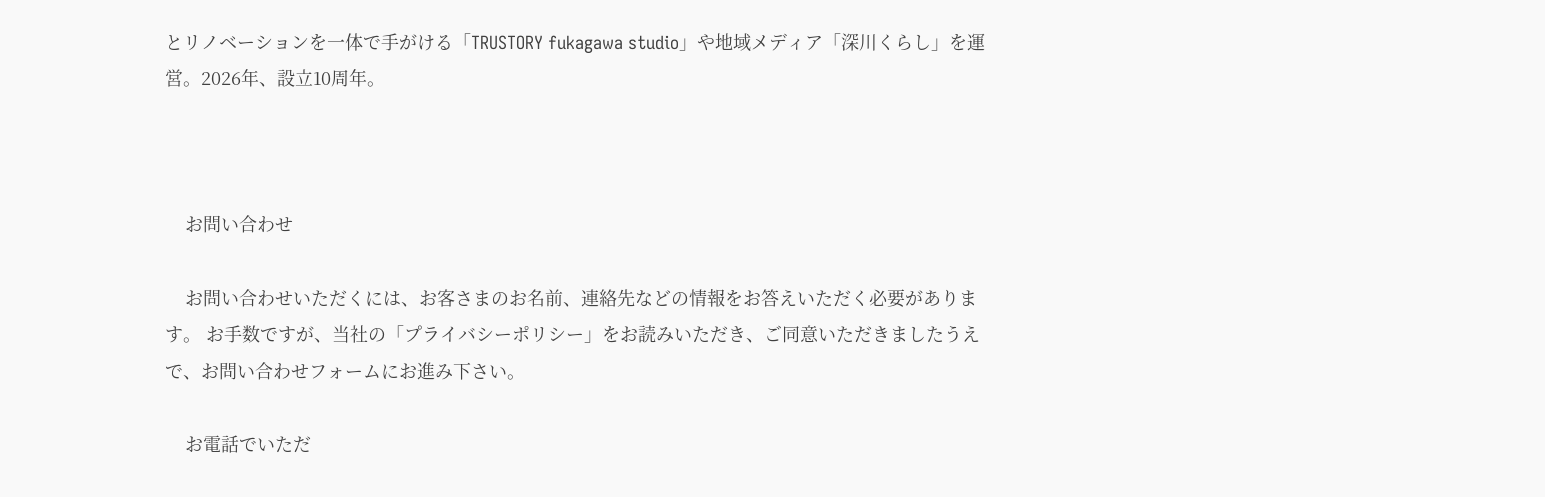とリノベーションを一体で手がける「TRUSTORY fukagawa studio」や地域メディア「深川くらし」を運営。2026年、設立10周年。



    お問い合わせ

    お問い合わせいただくには、お客さまのお名前、連絡先などの情報をお答えいただく必要があります。 お手数ですが、当社の「プライバシーポリシー」をお読みいただき、ご同意いただきましたうえで、お問い合わせフォームにお進み下さい。

    お電話でいただ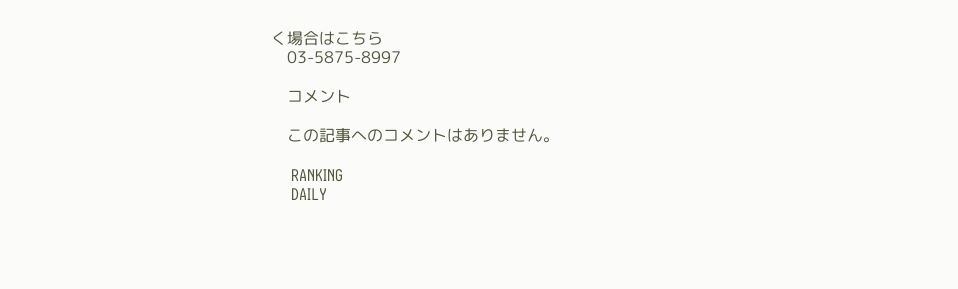く場合はこちら
    03-5875-8997

    コメント

    この記事へのコメントはありません。

    RANKING
    DAILY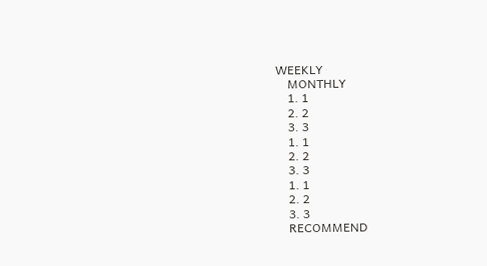WEEKLY
    MONTHLY
    1. 1
    2. 2
    3. 3
    1. 1
    2. 2
    3. 3
    1. 1
    2. 2
    3. 3
    RECOMMEND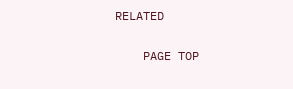RELATED

    PAGE TOP